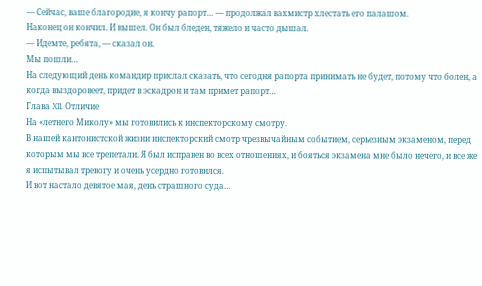— Сейчас, ваше благородие, я кончу рапорт… — продолжал вахмистр хлестать его палашом.
Наконец он кончил. И вышел. Он был бледен, тяжело и часто дышал.
— Идемте, ребята, — сказал он.
Мы пошли…
На следующий день командир прислал сказать, что сегодня рапорта принимать не будет, потому что болен, а когда выздоровеет, придет в эскадрон и там примет рапорт…
Глава XII. Отличие
На «летнего Миколу» мы готовились к инспекторскому смотру.
В нашей кантонистской жизни инспекторский смотр чрезвычайным событием, серьезным экзаменом, перед которым мы все трепетали. Я был исправен во всех отношениях, и бояться экзамена мне было нечего, и все же я испытывал тревогу и очень усердно готовился.
И вот настало девятое мая, день страшного суда…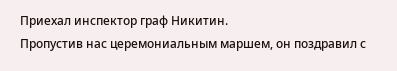Приехал инспектор граф Никитин.
Пропустив нас церемониальным маршем, он поздравил с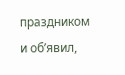праздником и об’явил,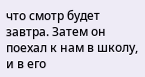что смотр будет завтра. Затем он поехал к нам в школу, и в его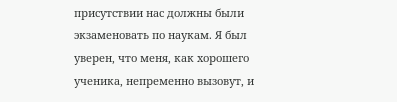присутствии нас должны были экзаменовать по наукам. Я был уверен, что меня, как хорошего ученика, непременно вызовут, и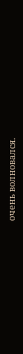очень волновался.